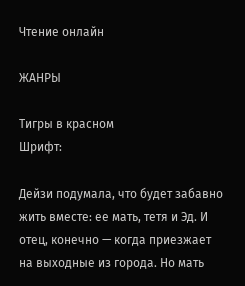Чтение онлайн

ЖАНРЫ

Тигры в красном
Шрифт:

Дейзи подумала, что будет забавно жить вместе: ее мать, тетя и Эд. И отец, конечно — когда приезжает на выходные из города. Но мать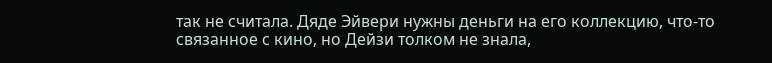так не считала. Дяде Эйвери нужны деньги на его коллекцию, что-то связанное с кино, но Дейзи толком не знала,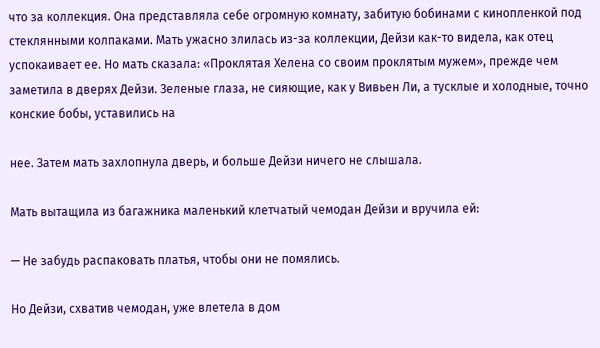что за коллекция. Она представляла себе огромную комнату, забитую бобинами с кинопленкой под стеклянными колпаками. Мать ужасно злилась из-за коллекции, Дейзи как-то видела, как отец успокаивает ее. Но мать сказала: «Проклятая Хелена со своим проклятым мужем», прежде чем заметила в дверях Дейзи. Зеленые глаза, не сияющие, как у Вивьен Ли, а тусклые и холодные, точно конские бобы, уставились на

нее. Затем мать захлопнула дверь, и больше Дейзи ничего не слышала.

Мать вытащила из багажника маленький клетчатый чемодан Дейзи и вручила ей:

— Не забудь распаковать платья, чтобы они не помялись.

Но Дейзи, схватив чемодан, уже влетела в дом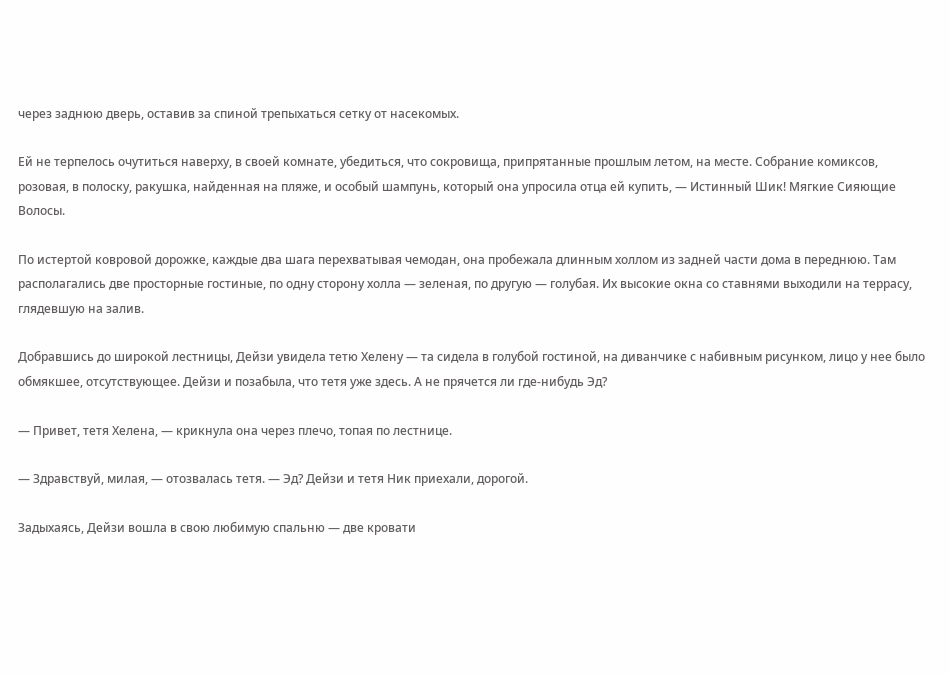через заднюю дверь, оставив за спиной трепыхаться сетку от насекомых.

Ей не терпелось очутиться наверху, в своей комнате, убедиться, что сокровища, припрятанные прошлым летом, на месте. Собрание комиксов, розовая, в полоску, ракушка, найденная на пляже, и особый шампунь, который она упросила отца ей купить, — Истинный Шик! Мягкие Сияющие Волосы.

По истертой ковровой дорожке, каждые два шага перехватывая чемодан, она пробежала длинным холлом из задней части дома в переднюю. Там располагались две просторные гостиные, по одну сторону холла — зеленая, по другую — голубая. Их высокие окна со ставнями выходили на террасу, глядевшую на залив.

Добравшись до широкой лестницы, Дейзи увидела тетю Хелену — та сидела в голубой гостиной, на диванчике с набивным рисунком, лицо у нее было обмякшее, отсутствующее. Дейзи и позабыла, что тетя уже здесь. А не прячется ли где-нибудь Эд?

— Привет, тетя Хелена, — крикнула она через плечо, топая по лестнице.

— Здравствуй, милая, — отозвалась тетя. — Эд? Дейзи и тетя Ник приехали, дорогой.

Задыхаясь, Дейзи вошла в свою любимую спальню — две кровати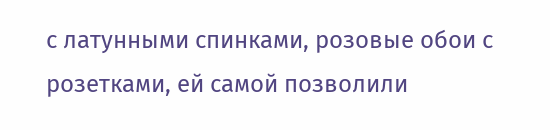с латунными спинками, розовые обои с розетками, ей самой позволили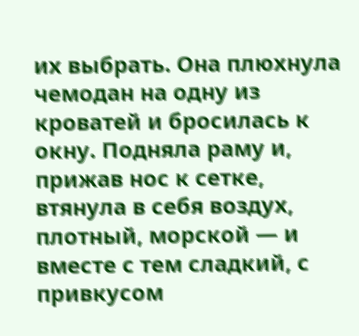их выбрать. Она плюхнула чемодан на одну из кроватей и бросилась к окну. Подняла раму и, прижав нос к сетке, втянула в себя воздух, плотный, морской — и вместе с тем сладкий, с привкусом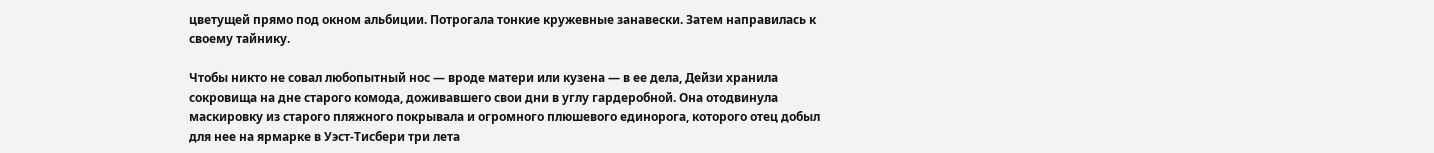цветущей прямо под окном альбиции. Потрогала тонкие кружевные занавески. Затем направилась к своему тайнику.

Чтобы никто не совал любопытный нос — вроде матери или кузена — в ее дела, Дейзи хранила сокровища на дне старого комода, доживавшего свои дни в углу гардеробной. Она отодвинула маскировку из старого пляжного покрывала и огромного плюшевого единорога, которого отец добыл для нее на ярмарке в Уэст-Тисбери три лета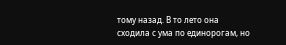тому назад. В то лето она сходила с ума по единорогам, но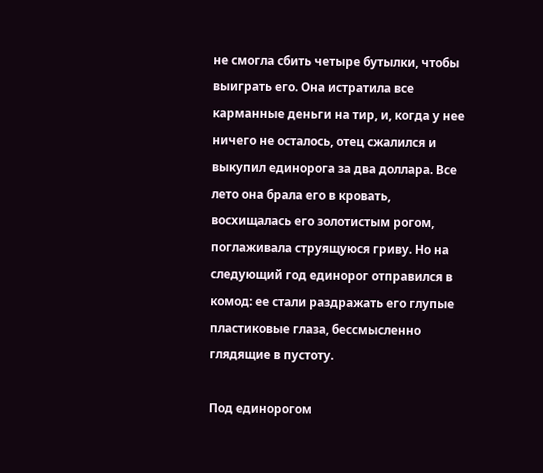не смогла сбить четыре бутылки, чтобы выиграть его. Она истратила все карманные деньги на тир, и, когда у нее ничего не осталось, отец сжалился и выкупил единорога за два доллара. Все лето она брала его в кровать, восхищалась его золотистым рогом, поглаживала струящуюся гриву. Но на следующий год единорог отправился в комод: ее стали раздражать его глупые пластиковые глаза, бессмысленно глядящие в пустоту.

Под единорогом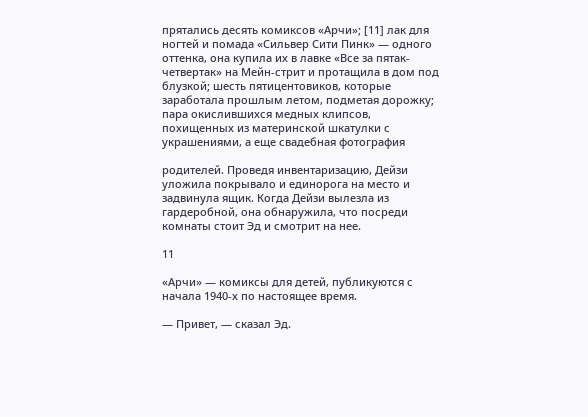прятались десять комиксов «Арчи»; [11] лак для ногтей и помада «Сильвер Сити Пинк» — одного оттенка, она купила их в лавке «Все за пятак-четвертак» на Мейн-стрит и протащила в дом под блузкой; шесть пятицентовиков, которые заработала прошлым летом, подметая дорожку; пара окислившихся медных клипсов, похищенных из материнской шкатулки с украшениями, а еще свадебная фотография

родителей. Проведя инвентаризацию, Дейзи уложила покрывало и единорога на место и задвинула ящик. Когда Дейзи вылезла из гардеробной, она обнаружила, что посреди комнаты стоит Эд и смотрит на нее.

11

«Арчи» — комиксы для детей, публикуются с начала 1940-х по настоящее время.

— Привет, — сказал Эд.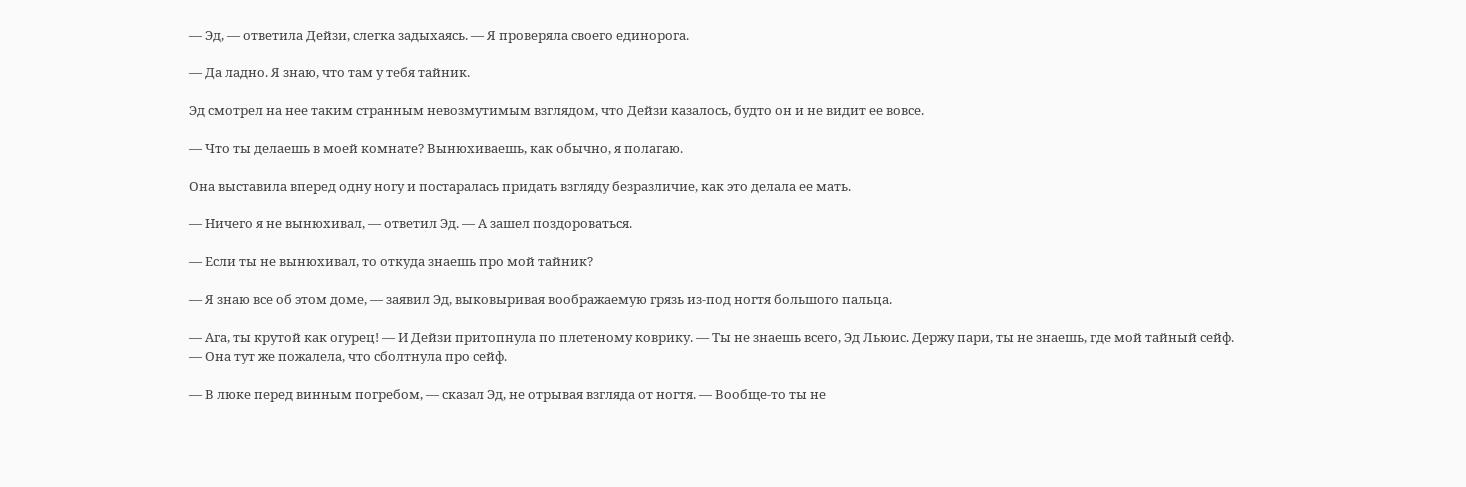— Эд, — ответила Дейзи, слегка задыхаясь. — Я проверяла своего единорога.

— Да ладно. Я знаю, что там у тебя тайник.

Эд смотрел на нее таким странным невозмутимым взглядом, что Дейзи казалось, будто он и не видит ее вовсе.

— Что ты делаешь в моей комнате? Вынюхиваешь, как обычно, я полагаю.

Она выставила вперед одну ногу и постаралась придать взгляду безразличие, как это делала ее мать.

— Ничего я не вынюхивал, — ответил Эд. — А зашел поздороваться.

— Если ты не вынюхивал, то откуда знаешь про мой тайник?

— Я знаю все об этом доме, — заявил Эд, выковыривая воображаемую грязь из-под ногтя большого пальца.

— Ага, ты крутой как огурец! — И Дейзи притопнула по плетеному коврику. — Ты не знаешь всего, Эд Льюис. Держу пари, ты не знаешь, где мой тайный сейф. — Она тут же пожалела, что сболтнула про сейф.

— В люке перед винным погребом, — сказал Эд, не отрывая взгляда от ногтя. — Вообще-то ты не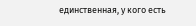единственная, у кого есть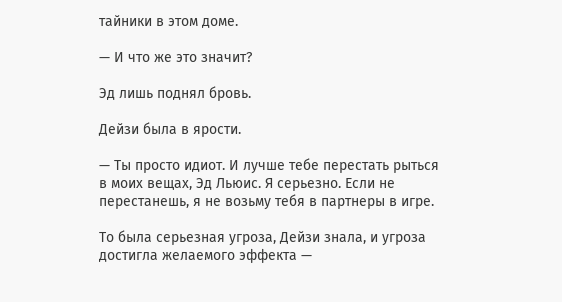тайники в этом доме.

— И что же это значит?

Эд лишь поднял бровь.

Дейзи была в ярости.

— Ты просто идиот. И лучше тебе перестать рыться в моих вещах, Эд Льюис. Я серьезно. Если не перестанешь, я не возьму тебя в партнеры в игре.

То была серьезная угроза, Дейзи знала, и угроза достигла желаемого эффекта —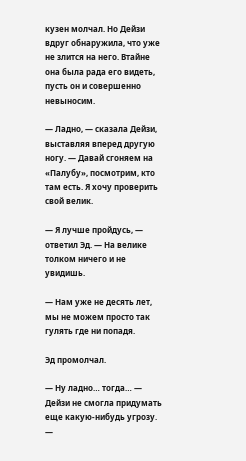кузен молчал. Но Дейзи вдруг обнаружила, что уже не злится на него. Втайне она была рада его видеть, пусть он и совершенно невыносим.

— Ладно, — сказала Дейзи, выставляя вперед другую ногу. — Давай сгоняем на «Палубу», посмотрим, кто там есть. Я хочу проверить свой велик.

— Я лучше пройдусь, — ответил Эд. — На велике толком ничего и не увидишь.

— Нам уже не десять лет, мы не можем просто так гулять где ни попадя.

Эд промолчал.

— Ну ладно… тогда… — Дейзи не смогла придумать еще какую-нибудь угрозу. —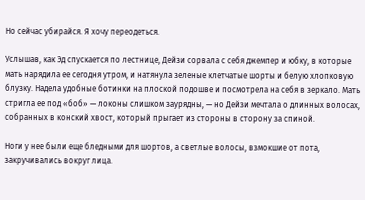Но сейчас убирайся. Я хочу переодеться.

Услышав, как Эд спускается по лестнице, Дейзи сорвала с себя джемпер и юбку, в которые мать нарядила ее сегодня утром, и натянула зеленые клетчатые шорты и белую хлопковую блузку. Надела удобные ботинки на плоской подошве и посмотрела на себя в зеркало. Мать стригла ее под «боб» — локоны слишком заурядны, — но Дейзи мечтала о длинных волосах, собранных в конский хвост, который прыгает из стороны в сторону за спиной.

Ноги у нее были еще бледными для шортов, а светлые волосы, взмокшие от пота, закручивались вокруг лица.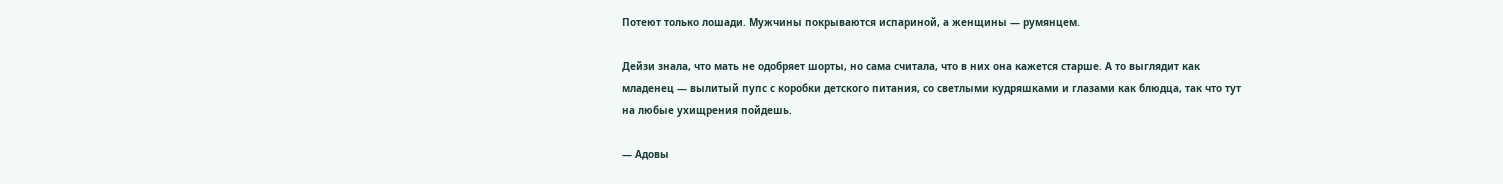Потеют только лошади. Мужчины покрываются испариной, а женщины — румянцем.

Дейзи знала, что мать не одобряет шорты, но сама считала, что в них она кажется старше. А то выглядит как младенец — вылитый пупс с коробки детского питания, со светлыми кудряшками и глазами как блюдца, так что тут на любые ухищрения пойдешь.

— Адовы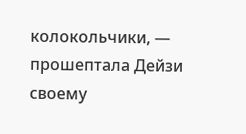колокольчики, — прошептала Дейзи своему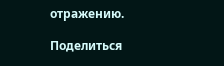отражению.

Поделиться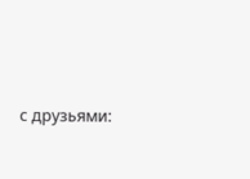с друзьями: